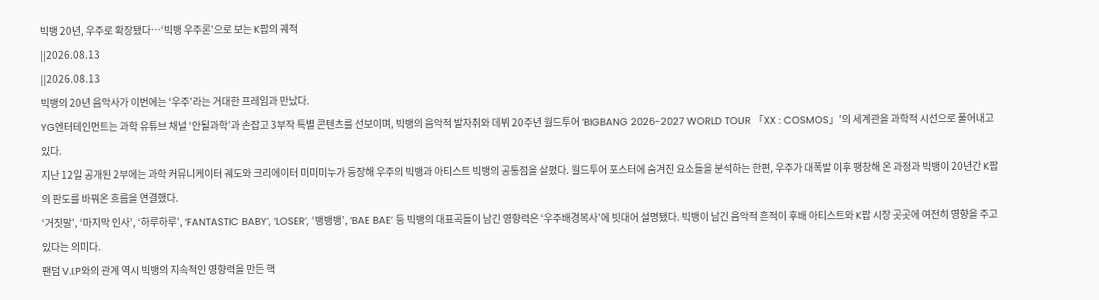빅뱅 20년, 우주로 확장됐다…‘빅뱅 우주론’으로 보는 K팝의 궤적
||2026.08.13
||2026.08.13
빅뱅의 20년 음악사가 이번에는 ‘우주’라는 거대한 프레임과 만났다.
YG엔터테인먼트는 과학 유튜브 채널 ‘안될과학’과 손잡고 3부작 특별 콘텐츠를 선보이며, 빅뱅의 음악적 발자취와 데뷔 20주년 월드투어 ‘BIGBANG 2026-2027 WORLD TOUR 「XX : COSMOS」’의 세계관을 과학적 시선으로 풀어내고 있다.
지난 12일 공개된 2부에는 과학 커뮤니케이터 궤도와 크리에이터 미미미누가 등장해 우주의 빅뱅과 아티스트 빅뱅의 공통점을 살폈다. 월드투어 포스터에 숨겨진 요소들을 분석하는 한편, 우주가 대폭발 이후 팽창해 온 과정과 빅뱅이 20년간 K팝의 판도를 바꿔온 흐름을 연결했다.
‘거짓말’, ‘마지막 인사’, ‘하루하루’, ‘FANTASTIC BABY’, ‘LOSER’, ‘뱅뱅뱅’, ‘BAE BAE’ 등 빅뱅의 대표곡들이 남긴 영향력은 ‘우주배경복사’에 빗대어 설명됐다. 빅뱅이 남긴 음악적 흔적이 후배 아티스트와 K팝 시장 곳곳에 여전히 영향을 주고 있다는 의미다.
팬덤 V.I.P와의 관계 역시 빅뱅의 지속적인 영향력을 만든 핵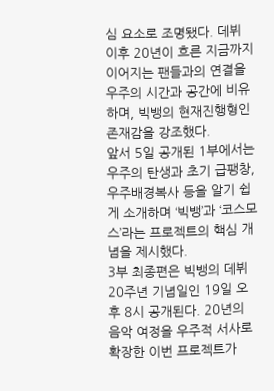심 요소로 조명됐다. 데뷔 이후 20년이 흐른 지금까지 이어지는 팬들과의 연결을 우주의 시간과 공간에 비유하며, 빅뱅의 현재진행형인 존재감을 강조했다.
앞서 5일 공개된 1부에서는 우주의 탄생과 초기 급팽창, 우주배경복사 등을 알기 쉽게 소개하며 ‘빅뱅’과 ‘코스모스’라는 프로젝트의 핵심 개념을 제시했다.
3부 최종편은 빅뱅의 데뷔 20주년 기념일인 19일 오후 8시 공개된다. 20년의 음악 여정을 우주적 서사로 확장한 이번 프로젝트가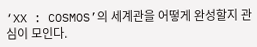‘XX : COSMOS’의 세계관을 어떻게 완성할지 관심이 모인다.